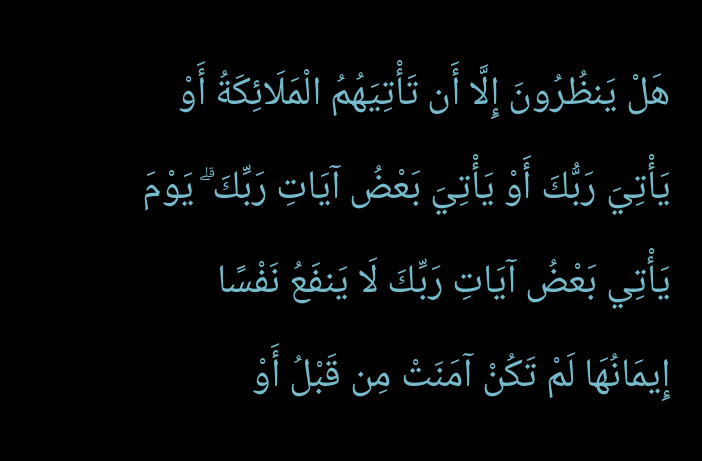هَلْ يَنظُرُونَ إِلَّا أَن تَأْتِيَهُمُ الْمَلَائِكَةُ أَوْ يَأْتِيَ رَبُّكَ أَوْ يَأْتِيَ بَعْضُ آيَاتِ رَبِّكَ ۗ يَوْمَ يَأْتِي بَعْضُ آيَاتِ رَبِّكَ لَا يَنفَعُ نَفْسًا إِيمَانُهَا لَمْ تَكُنْ آمَنَتْ مِن قَبْلُ أَوْ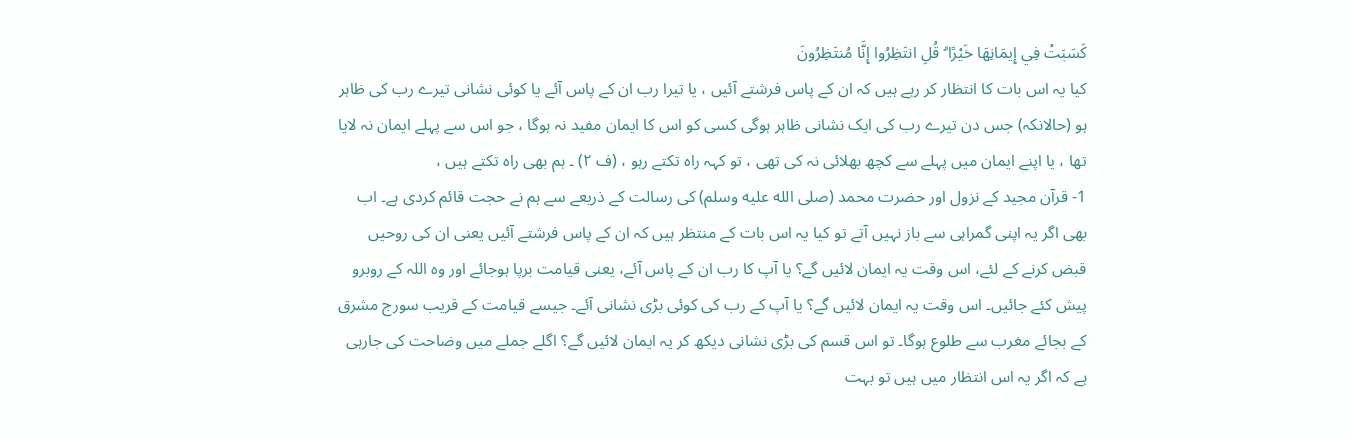كَسَبَتْ فِي إِيمَانِهَا خَيْرًا ۗ قُلِ انتَظِرُوا إِنَّا مُنتَظِرُونَ
کیا یہ اس بات کا انتظار کر رہے ہیں کہ ان کے پاس فرشتے آئیں ، یا تیرا رب ان کے پاس آئے یا کوئی نشانی تیرے رب کی ظاہر ہو (حالانکہ) جس دن تیرے رب کی ایک نشانی ظاہر ہوگی کسی کو اس کا ایمان مفید نہ ہوگا ، جو اس سے پہلے ایمان نہ لایا تھا ، یا اپنے ایمان میں پہلے سے کچھ بھلائی نہ کی تھی ، تو کہہ راہ تکتے رہو ، (ف ٢) ۔ ہم بھی راہ تکتے ہیں ،
1- قرآن مجید کے نزول اور حضرت محمد (صلى الله عليه وسلم) کی رسالت کے ذریعے سے ہم نے حجت قائم کردی ہے۔ اب بھی اگر یہ اپنی گمراہی سے باز نہیں آتے تو کیا یہ اس بات کے منتظر ہیں کہ ان کے پاس فرشتے آئیں یعنی ان کی روحیں قبض کرنے کے لئے، اس وقت یہ ایمان لائیں گے؟ یا آپ کا رب ان کے پاس آئے، یعنی قیامت برپا ہوجائے اور وہ اللہ کے روبرو پیش کئے جائیں۔ اس وقت یہ ایمان لائیں گے؟ یا آپ کے رب کی کوئی بڑی نشانی آئے۔ جیسے قیامت کے قریب سورج مشرق کے بجائے مغرب سے طلوع ہوگا۔ تو اس قسم کی بڑی نشانی دیکھ کر یہ ایمان لائیں گے؟ اگلے جملے میں وضاحت کی جارہی ہے کہ اگر یہ اس انتظار میں ہیں تو بہت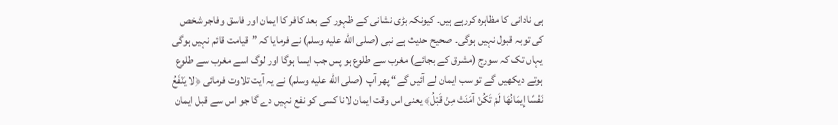ہی نادانی کا مظاہرہ کررہے ہیں۔ کیونکہ بڑی نشانی کے ظہور کے بعد کافر کا ایمان اور فاسق وفاجر شخص کی توبہ قبول نہیں ہوگی۔ صحیح حدیث ہے نبی (صلى الله عليه وسلم) نے فرمایا کہ ”قیامت قائم نہیں ہوگی یہاں تک کہ سورج (مشرق کے بجائے) مغرب سے طلوع ہو پس جب ایسا ہوگا اور لوگ اسے مغرب سے طلوع ہوتے دیکھیں گے تو سب ایمان لے آئیں گے“ پھر آپ (صلى الله عليه وسلم) نے یہ آیت تلاوت فرمائی ﴿لا يَنْفَعُ نَفْسًا إِيمَانُهَا لَمْ تَكُنْ آمَنَتْ مِنْ قَبْلُ﴾ یعنی اس وقت ایمان لانا کسی کو نفع نہیں دے گا جو اس سے قبل ایمان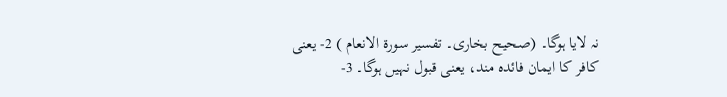نہ لایا ہوگا۔ (صحیح بخاری۔ تفسیر سورۃ الانعام ) 2- یعنی کافر کا ایمان فائدہ مند، یعنی قبول نہیں ہوگا۔ 3-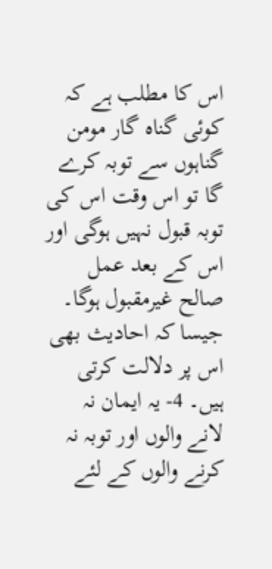اس کا مطلب ہے کہ کوئی گناہ گار مومن گناہوں سے توبہ کرے گا تو اس وقت اس کی توبہ قبول نہیں ہوگی اور اس کے بعد عمل صالح غیرمقبول ہوگا۔ جیسا کہ احادیث بھی اس پر دلالت کرتی ہیں۔ 4- یہ ایمان نہ لانے والوں اور توبہ نہ کرنے والوں کے لئے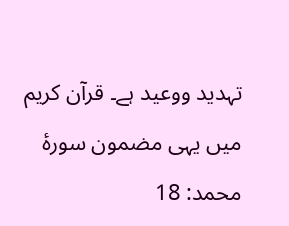تہدید ووعید ہے۔ قرآن کریم میں یہی مضمون سورۂ محمد: 18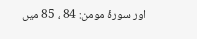اور سورۂ مومن: 84 ، 85 میں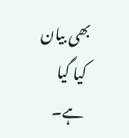بھی بیان کیا گیا ہے۔